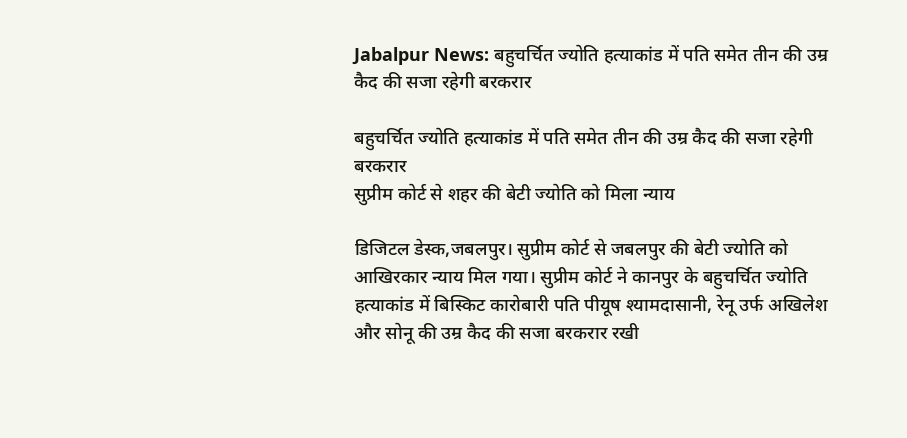Jabalpur News: बहुचर्चित ज्योति हत्याकांड में पति समेत तीन की उम्र कैद की सजा रहेगी बरकरार

बहुचर्चित ज्योति हत्याकांड में पति समेत तीन की उम्र कैद की सजा रहेगी बरकरार
सुप्रीम कोर्ट से शहर की बेटी ज्योति को मिला न्याय

डिजिटल डेस्क,जबलपुर। सुप्रीम कोर्ट से जबलपुर की बेटी ज्योति को आखिरकार न्याय मिल गया। सुप्रीम कोर्ट ने कानपुर के बहुचर्चित ज्योति हत्याकांड में बिस्किट कारोबारी पति पीयूष श्यामदासानी, रेनू उर्फ अखिलेश और सोनू की उम्र कैद की सजा बरकरार रखी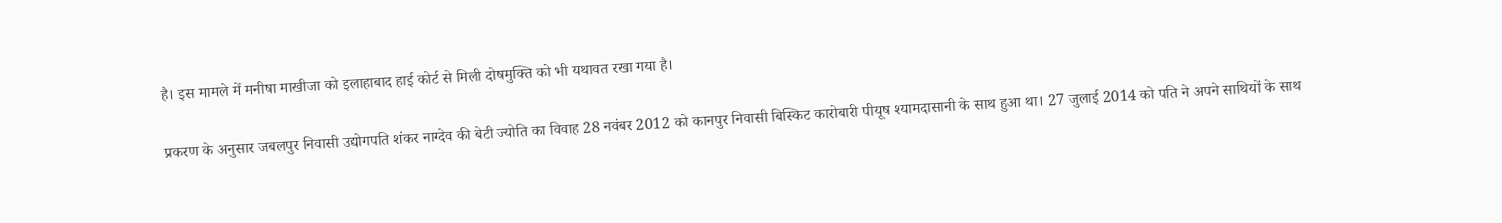है। इस मामले में मनीषा माखीजा को इलाहाबाद हाई कोर्ट से मिली दोषमुक्ति को भी यथावत रखा गया है।

प्रकरण के अनुसार जबलपुर निवासी उद्योगपति शंकर नाग्देव की बेटी ज्योति का विवाह 28 नवंबर 2012 को कानपुर निवासी बिस्किट कारोबारी पीयूष श्यामदासानी के साथ हुआ था। 27 जुलाई 2014 को पति ने अपने साथियों के साथ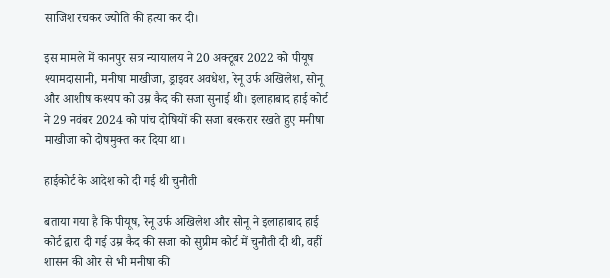साजिश रचकर ज्योति की हत्या कर दी।

इस मामले में कानपुर सत्र न्यायालय ने 20 अक्टूबर 2022 को पीयूष श्यामदासानी, मनीषा माखीजा, ड्राइवर अवधेश, रेनू उर्फ अखिलेश, सोनू और आशीष कश्यप को उम्र कैद की सजा सुनाई थी। इलाहाबाद हाई कोर्ट ने 29 नवंबर 2024 को पांच दोषियों की सजा बरकरार रखते हुए मनीषा माखीजा को दोषमुक्त कर दिया था।

हाईकोर्ट के आदेश को दी गई थी चुनौती

बताया गया है कि पीयूष, रेनू उर्फ अखिलेश और सोनू ने इलाहाबाद हाई कोर्ट द्वारा दी गई उम्र कैद की सजा को सुप्रीम कोर्ट में चुनौती दी थी, वहीं शासन की ओर से भी मनीषा की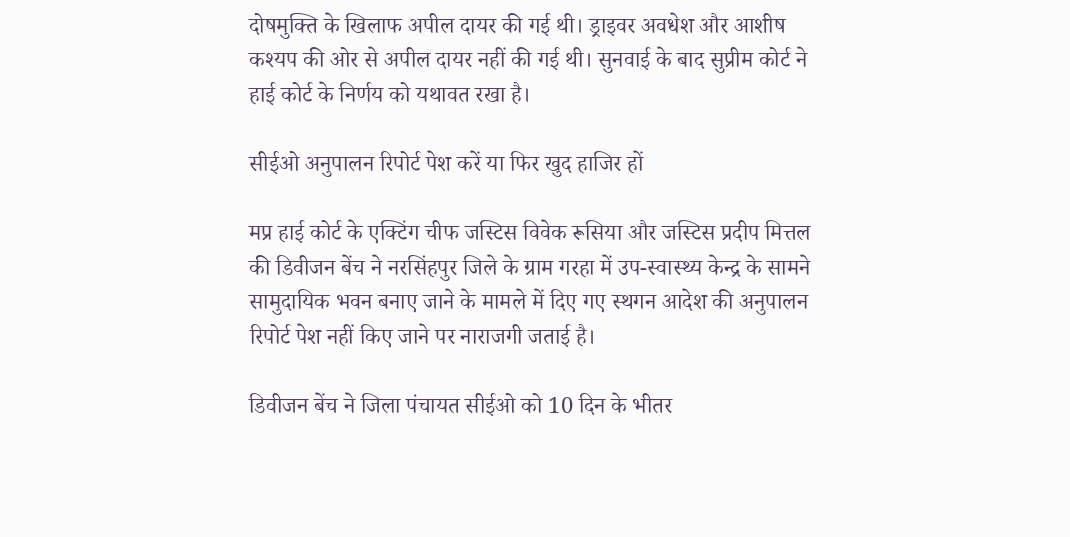दोषमुक्ति के खिलाफ अपील दायर की गई थी। ड्राइवर अवधेश और आशीष कश्यप की ओर से अपील दायर नहीं की गई थी। सुनवाई के बाद सुप्रीम कोर्ट ने हाई कोर्ट के निर्णय को यथावत रखा है।

सीईओ अनुपालन रिपोर्ट पेश करें या फिर खुद हाजिर हों

मप्र हाई कोर्ट के एक्टिंग चीफ जस्टिस विवेक रूसिया और जस्टिस प्रदीप मित्तल की डिवीजन बेंच ने नरसिंहपुर जिले के ग्राम गरहा में उप-स्वास्थ्य केन्द्र के सामने सामुदायिक भवन बनाए जाने के मामले में दिए गए स्थगन आदेश की अनुपालन रिपोर्ट पेश नहीं किए जाने पर नाराजगी जताई है।

डिवीजन बेंच ने जिला पंचायत सीईओ को 10 दिन के भीतर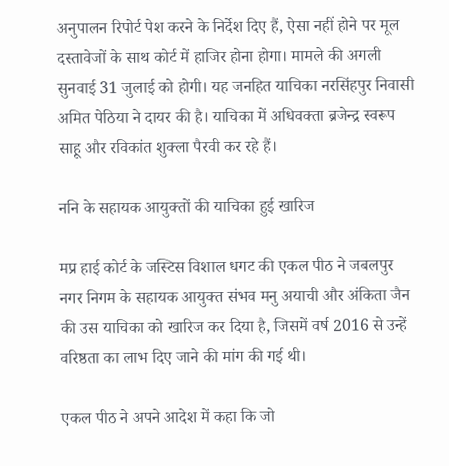अनुपालन रिपोर्ट पेश करने के निर्देश दिए हैं, ऐसा नहीं होने पर मूल दस्तावेजों के साथ कोर्ट में हाजिर होना होगा। मामले की अगली सुनवाई 31 जुलाई को होगी। यह जनहित याचिका नरसिंहपुर निवासी अमित पेठिया ने दायर की है। याचिका में अधिवक्ता ब्रजेन्द्र स्वरूप साहू और रविकांत शुक्ला पैरवी कर रहे हैं।

ननि के सहायक आयुक्तों की याचिका हुई खारिज

मप्र हाई कोर्ट के जस्टिस विशाल धगट की एकल पीठ ने जबलपुर नगर निगम के सहायक आयुक्त संभव मनु अयाची और अंकिता जैन की उस याचिका को खारिज कर दिया है, जिसमें वर्ष 2016 से उन्हें वरिष्ठता का लाभ दिए जाने की मांग की गई थी।

एकल पीठ ने अपने आदेश में कहा कि जो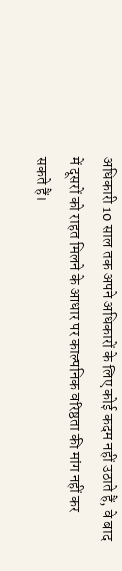अधिकारी 10 साल तक अपने अधिकारों के लिए कोई कदम नहीं उठाते हैं, वे बाद में दूसरों को राहत मिलने के आधार पर काल्पनिक वरिष्ठता की मांग नहीं कर सकते हैं।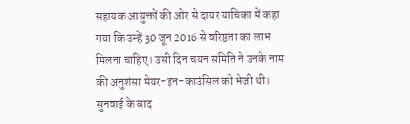सहायक आयुक्तों की ओर से दायर याचिका में कहा गया कि उन्हें 30 जून 2016 से वरिष्ठता का लाभ मिलना चाहिए। उसी दिन चयन समिति ने उनके नाम की अनुशंसा मेयर-इन-काउंसिल को भेजी थी। सुनवाई के बाद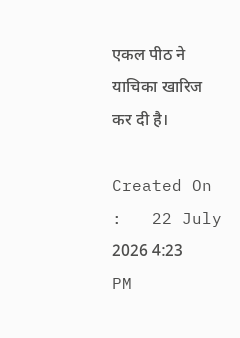एकल पीठ ने याचिका खारिज कर दी है।

Created On :   22 July 2026 4:23 PM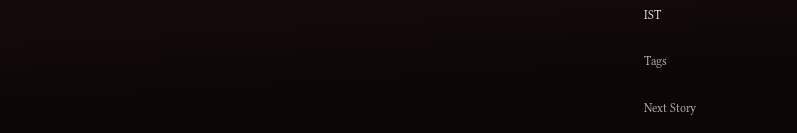IST

Tags

Next Story